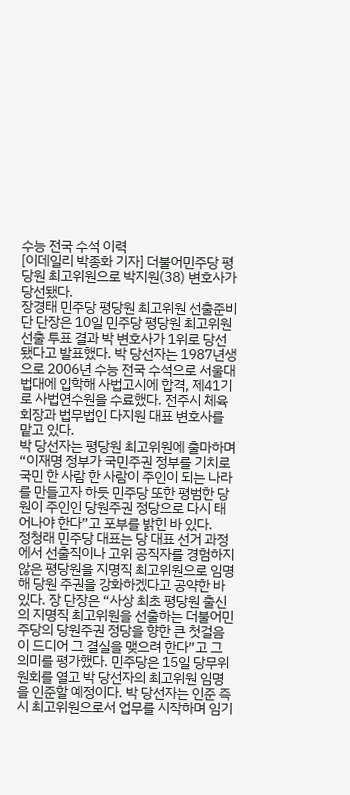수능 전국 수석 이력
[이데일리 박종화 기자] 더불어민주당 평당원 최고위원으로 박지원(38) 변호사가 당선됐다.
장경태 민주당 평당원 최고위원 선출준비단 단장은 10일 민주당 평당원 최고위원 선출 투표 결과 박 변호사가 1위로 당선됐다고 발표했다. 박 당선자는 1987년생으로 2006년 수능 전국 수석으로 서울대 법대에 입학해 사법고시에 합격, 제41기로 사법연수원을 수료했다. 전주시 체육회장과 법무법인 다지원 대표 변호사를 맡고 있다.
박 당선자는 평당원 최고위원에 출마하며 “이재명 정부가 국민주권 정부를 기치로 국민 한 사람 한 사람이 주인이 되는 나라를 만들고자 하듯 민주당 또한 평범한 당원이 주인인 당원주권 정당으로 다시 태어나야 한다”고 포부를 밝힌 바 있다.
정청래 민주당 대표는 당 대표 선거 과정에서 선출직이나 고위 공직자를 경험하지 않은 평당원을 지명직 최고위원으로 임명해 당원 주권을 강화하겠다고 공약한 바 있다. 장 단장은 “사상 최초 평당원 출신의 지명직 최고위원을 선출하는 더불어민주당의 당원주권 정당을 향한 큰 첫걸음이 드디어 그 결실을 맺으려 한다”고 그 의미를 평가했다. 민주당은 15일 당무위원회를 열고 박 당선자의 최고위원 임명을 인준할 예정이다. 박 당선자는 인준 즉시 최고위원으로서 업무를 시작하며 임기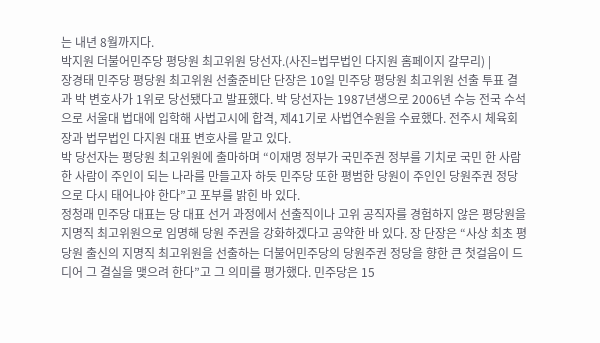는 내년 8월까지다.
박지원 더불어민주당 평당원 최고위원 당선자.(사진=법무법인 다지원 홈페이지 갈무리) |
장경태 민주당 평당원 최고위원 선출준비단 단장은 10일 민주당 평당원 최고위원 선출 투표 결과 박 변호사가 1위로 당선됐다고 발표했다. 박 당선자는 1987년생으로 2006년 수능 전국 수석으로 서울대 법대에 입학해 사법고시에 합격, 제41기로 사법연수원을 수료했다. 전주시 체육회장과 법무법인 다지원 대표 변호사를 맡고 있다.
박 당선자는 평당원 최고위원에 출마하며 “이재명 정부가 국민주권 정부를 기치로 국민 한 사람 한 사람이 주인이 되는 나라를 만들고자 하듯 민주당 또한 평범한 당원이 주인인 당원주권 정당으로 다시 태어나야 한다”고 포부를 밝힌 바 있다.
정청래 민주당 대표는 당 대표 선거 과정에서 선출직이나 고위 공직자를 경험하지 않은 평당원을 지명직 최고위원으로 임명해 당원 주권을 강화하겠다고 공약한 바 있다. 장 단장은 “사상 최초 평당원 출신의 지명직 최고위원을 선출하는 더불어민주당의 당원주권 정당을 향한 큰 첫걸음이 드디어 그 결실을 맺으려 한다”고 그 의미를 평가했다. 민주당은 15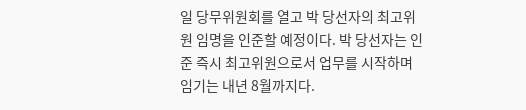일 당무위원회를 열고 박 당선자의 최고위원 임명을 인준할 예정이다. 박 당선자는 인준 즉시 최고위원으로서 업무를 시작하며 임기는 내년 8월까지다.